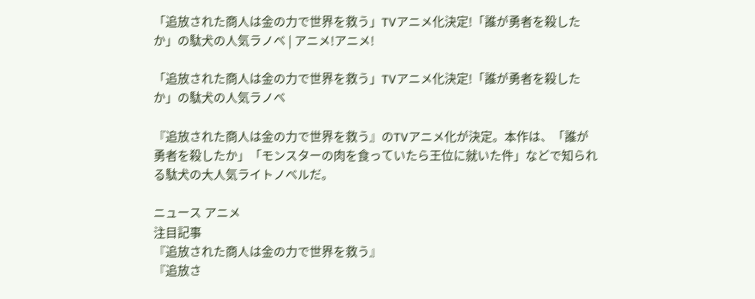「追放された商人は金の力で世界を救う」TVアニメ化決定!「誰が勇者を殺したか」の駄犬の人気ラノベ | アニメ!アニメ!

「追放された商人は金の力で世界を救う」TVアニメ化決定!「誰が勇者を殺したか」の駄犬の人気ラノベ

『追放された商人は金の力で世界を救う』のTVアニメ化が決定。本作は、「誰が勇者を殺したか」「モンスターの肉を食っていたら王位に就いた件」などで知られる駄犬の大人気ライトノベルだ。

ニュース アニメ
注目記事
『追放された商人は金の力で世界を救う』
『追放さ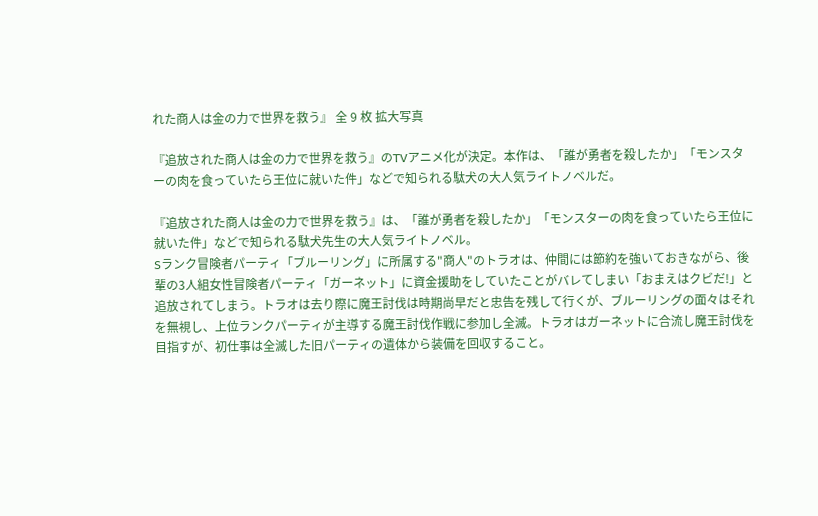れた商人は金の力で世界を救う』 全 9 枚 拡大写真

『追放された商人は金の力で世界を救う』のTVアニメ化が決定。本作は、「誰が勇者を殺したか」「モンスターの肉を食っていたら王位に就いた件」などで知られる駄犬の大人気ライトノベルだ。

『追放された商人は金の力で世界を救う』は、「誰が勇者を殺したか」「モンスターの肉を食っていたら王位に就いた件」などで知られる駄犬先生の大人気ライトノベル。
Sランク冒険者パーティ「ブルーリング」に所属する"商人"のトラオは、仲間には節約を強いておきながら、後輩の3人組女性冒険者パーティ「ガーネット」に資金援助をしていたことがバレてしまい「おまえはクビだ!」と追放されてしまう。トラオは去り際に魔王討伐は時期尚早だと忠告を残して行くが、ブルーリングの面々はそれを無視し、上位ランクパーティが主導する魔王討伐作戦に参加し全滅。トラオはガーネットに合流し魔王討伐を目指すが、初仕事は全滅した旧パーティの遺体から装備を回収すること。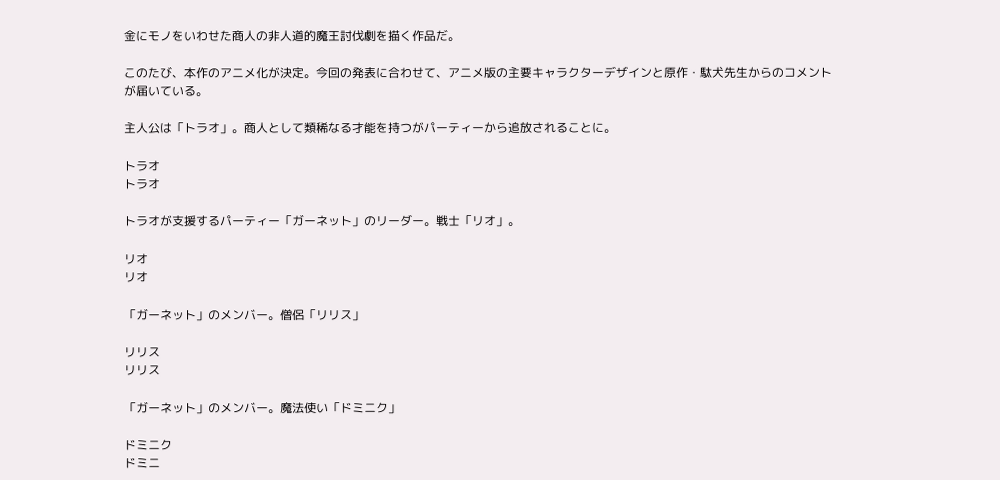金にモノをいわせた商人の非人道的魔王討伐劇を描く作品だ。

このたび、本作のアニメ化が決定。今回の発表に合わせて、アニメ版の主要キャラクターデザインと原作・駄犬先生からのコメントが届いている。

主人公は「トラオ」。商人として類稀なる才能を持つがパーティーから追放されることに。

トラオ
トラオ

トラオが支援するパーティー「ガーネット」のリーダー。戦士「リオ」。

リオ
リオ

「ガーネット」のメンバー。僧侶「リリス」

リリス
リリス

「ガーネット」のメンバー。魔法使い「ドミニク」

ドミニク
ドミニ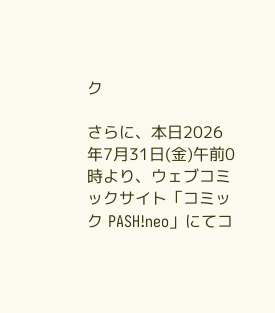ク

さらに、本日2026年7月31日(金)午前0時より、ウェブコミックサイト「コミック PASH!neo」にてコ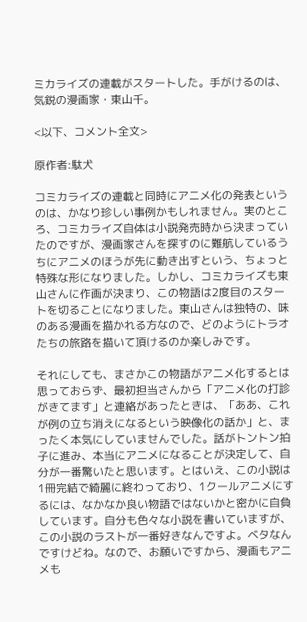ミカライズの連載がスタートした。手がけるのは、気鋭の漫画家・東山千。

<以下、コメント全文>

原作者:駄犬

コミカライズの連載と同時にアニメ化の発表というのは、かなり珍しい事例かもしれません。実のところ、コミカライズ自体は小説発売時から決まっていたのですが、漫画家さんを探すのに難航しているうちにアニメのほうが先に動き出すという、ちょっと特殊な形になりました。しかし、コミカライズも東山さんに作画が決まり、この物語は2度目のスタートを切ることになりました。東山さんは独特の、味のある漫画を描かれる方なので、どのようにトラオたちの旅路を描いて頂けるのか楽しみです。

それにしても、まさかこの物語がアニメ化するとは思っておらず、最初担当さんから「アニメ化の打診がきてます」と連絡があったときは、「ああ、これが例の立ち消えになるという映像化の話か」と、まったく本気にしていませんでした。話がトントン拍子に進み、本当にアニメになることが決定して、自分が一番驚いたと思います。とはいえ、この小説は1冊完結で綺麗に終わっており、1クールアニメにするには、なかなか良い物語ではないかと密かに自負しています。自分も色々な小説を書いていますが、この小説のラストが一番好きなんですよ。ベタなんですけどね。なので、お願いですから、漫画もアニメも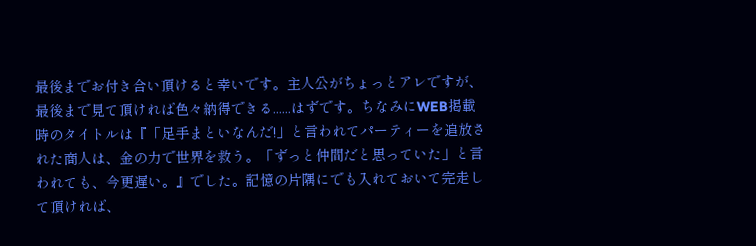最後までお付き合い頂けると幸いです。主人公がちょっとアレですが、最後まで見て頂ければ色々納得できる......はずです。ちなみにWEB掲載時のタイトルは『「足手まといなんだ!」と言われてパーティーを追放された商人は、金の力で世界を救う。「ずっと仲間だと思っていた」と言われても、今更遅い。』でした。記憶の片隅にでも入れておいて完走して頂ければ、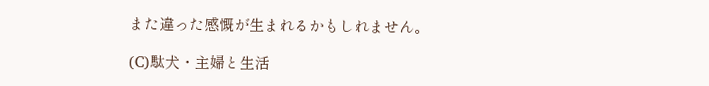また違った感慨が生まれるかもしれません。

(C)駄犬・主婦と生活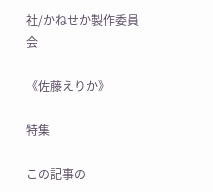社/かねせか製作委員会

《佐藤えりか》

特集

この記事の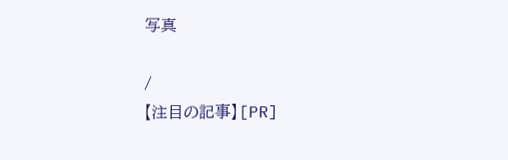写真

/
【注目の記事】[PR]